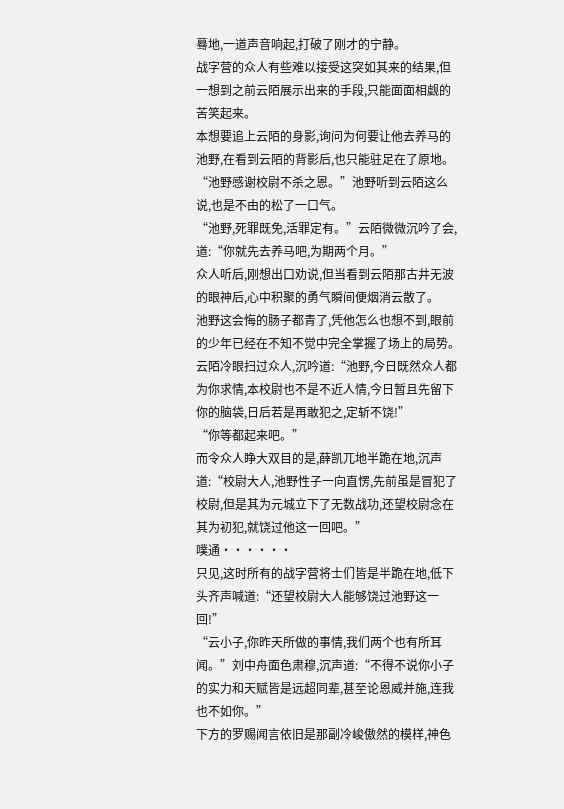蓦地,一道声音响起,打破了刚才的宁静。
战字营的众人有些难以接受这突如其来的结果,但一想到之前云陌展示出来的手段,只能面面相觑的苦笑起来。
本想要追上云陌的身影,询问为何要让他去养马的池野,在看到云陌的背影后,也只能驻足在了原地。
“池野感谢校尉不杀之恩。”池野听到云陌这么说,也是不由的松了一口气。
“池野,死罪既免,活罪定有。”云陌微微沉吟了会,道:“你就先去养马吧,为期两个月。”
众人听后,刚想出口劝说,但当看到云陌那古井无波的眼神后,心中积聚的勇气瞬间便烟消云散了。
池野这会悔的肠子都青了,凭他怎么也想不到,眼前的少年已经在不知不觉中完全掌握了场上的局势。
云陌冷眼扫过众人,沉吟道:“池野,今日既然众人都为你求情,本校尉也不是不近人情,今日暂且先留下你的脑袋,日后若是再敢犯之,定斩不饶!”
“你等都起来吧。”
而令众人睁大双目的是,薛凯兀地半跪在地,沉声道:“校尉大人,池野性子一向直愣,先前虽是冒犯了校尉,但是其为元城立下了无数战功,还望校尉念在其为初犯,就饶过他这一回吧。”
噗通······
只见,这时所有的战字营将士们皆是半跪在地,低下头齐声喊道:“还望校尉大人能够饶过池野这一回!”
“云小子,你昨天所做的事情,我们两个也有所耳闻。”刘中舟面色肃穆,沉声道:“不得不说你小子的实力和天赋皆是远超同辈,甚至论恩威并施,连我也不如你。”
下方的罗赐闻言依旧是那副冷峻傲然的模样,神色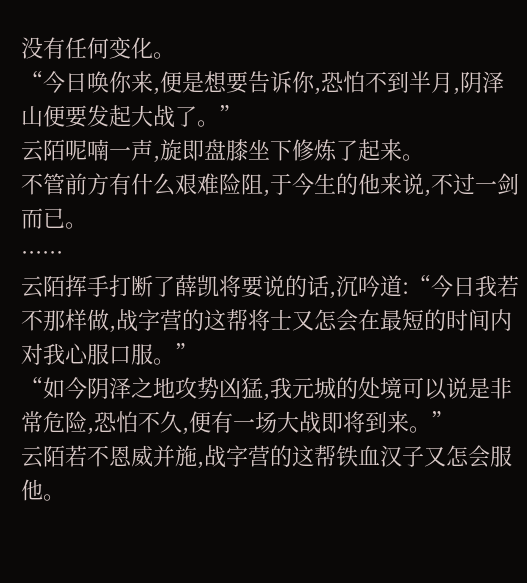没有任何变化。
“今日唤你来,便是想要告诉你,恐怕不到半月,阴泽山便要发起大战了。”
云陌呢喃一声,旋即盘膝坐下修炼了起来。
不管前方有什么艰难险阻,于今生的他来说,不过一剑而已。
······
云陌挥手打断了薛凯将要说的话,沉吟道:“今日我若不那样做,战字营的这帮将士又怎会在最短的时间内对我心服口服。”
“如今阴泽之地攻势凶猛,我元城的处境可以说是非常危险,恐怕不久,便有一场大战即将到来。”
云陌若不恩威并施,战字营的这帮铁血汉子又怎会服他。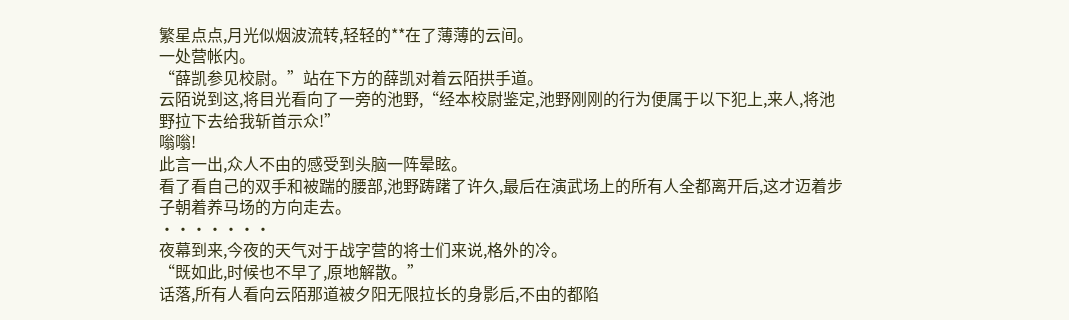繁星点点,月光似烟波流转,轻轻的**在了薄薄的云间。
一处营帐内。
“薛凯参见校尉。”站在下方的薛凯对着云陌拱手道。
云陌说到这,将目光看向了一旁的池野,“经本校尉鉴定,池野刚刚的行为便属于以下犯上,来人,将池野拉下去给我斩首示众!”
嗡嗡!
此言一出,众人不由的感受到头脑一阵晕眩。
看了看自己的双手和被踹的腰部,池野踌躇了许久,最后在演武场上的所有人全都离开后,这才迈着步子朝着养马场的方向走去。
·······
夜幕到来,今夜的天气对于战字营的将士们来说,格外的冷。
“既如此,时候也不早了,原地解散。”
话落,所有人看向云陌那道被夕阳无限拉长的身影后,不由的都陷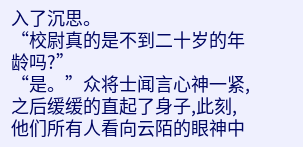入了沉思。
“校尉真的是不到二十岁的年龄吗?”
“是。”众将士闻言心神一紧,之后缓缓的直起了身子,此刻,他们所有人看向云陌的眼神中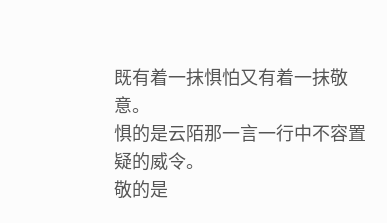既有着一抹惧怕又有着一抹敬意。
惧的是云陌那一言一行中不容置疑的威令。
敬的是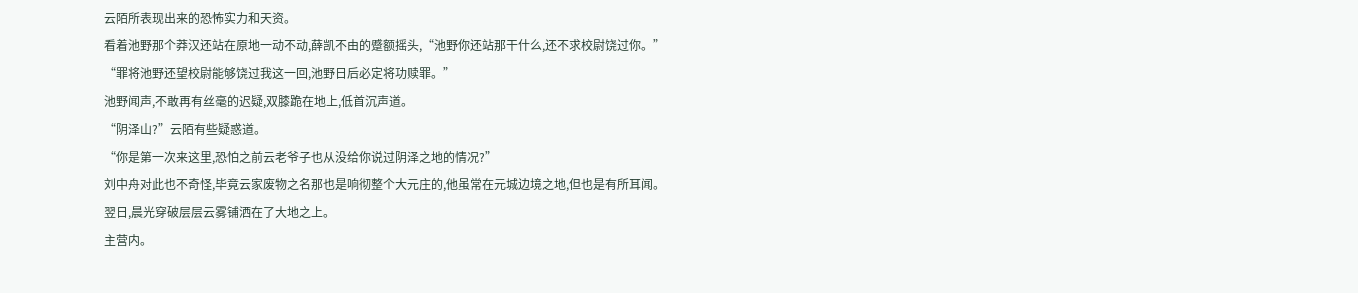云陌所表现出来的恐怖实力和天资。
看着池野那个莽汉还站在原地一动不动,薛凯不由的蹙额摇头,“池野你还站那干什么,还不求校尉饶过你。”
“罪将池野还望校尉能够饶过我这一回,池野日后必定将功赎罪。”
池野闻声,不敢再有丝毫的迟疑,双膝跪在地上,低首沉声道。
“阴泽山?”云陌有些疑惑道。
“你是第一次来这里,恐怕之前云老爷子也从没给你说过阴泽之地的情况?”
刘中舟对此也不奇怪,毕竟云家废物之名那也是响彻整个大元庄的,他虽常在元城边境之地,但也是有所耳闻。
翌日,晨光穿破层层云雾铺洒在了大地之上。
主营内。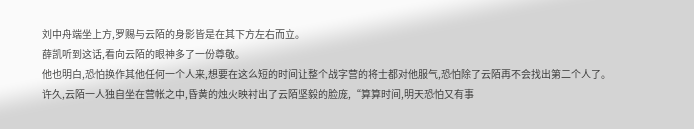刘中舟端坐上方,罗赐与云陌的身影皆是在其下方左右而立。
薛凯听到这话,看向云陌的眼神多了一份尊敬。
他也明白,恐怕换作其他任何一个人来,想要在这么短的时间让整个战字营的将士都对他服气,恐怕除了云陌再不会找出第二个人了。
许久,云陌一人独自坐在营帐之中,昏黄的烛火映衬出了云陌坚毅的脸庞,“算算时间,明天恐怕又有事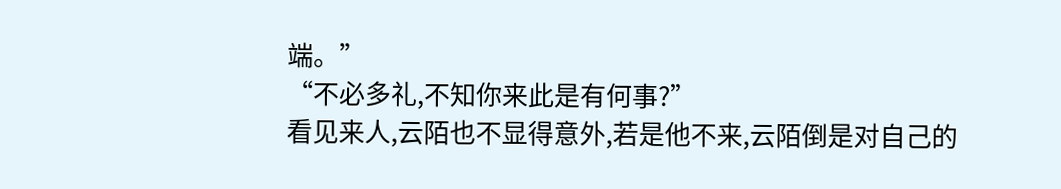端。”
“不必多礼,不知你来此是有何事?”
看见来人,云陌也不显得意外,若是他不来,云陌倒是对自己的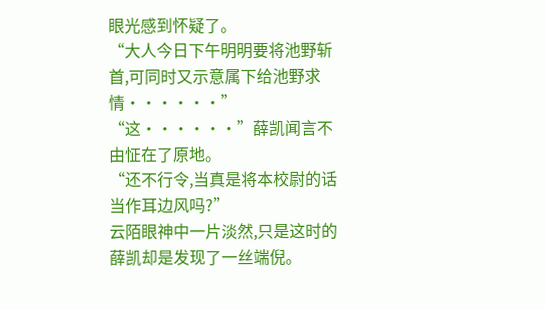眼光感到怀疑了。
“大人今日下午明明要将池野斩首,可同时又示意属下给池野求情······”
“这······”薛凯闻言不由怔在了原地。
“还不行令,当真是将本校尉的话当作耳边风吗?”
云陌眼神中一片淡然,只是这时的薛凯却是发现了一丝端倪。